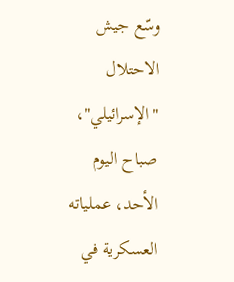وسّع جيش الاحتلال "الإسرائيلي"، صباح اليوم الأحد، عملياته العسكرية في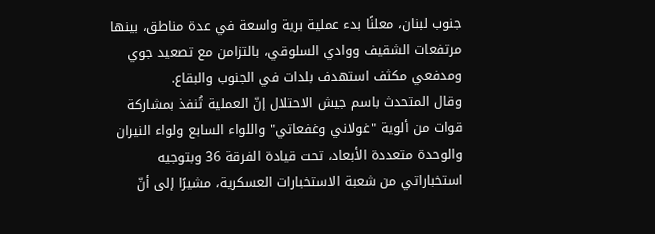جنوب لبنان، معلنًا بدء عملية برية واسعة في عدة مناطق، بينها مرتفعات الشقيف ووادي السلوقي، بالتزامن مع تصعيد جوي ومدفعي مكثف استهدف بلدات في الجنوب والبقاع.
وقال المتحدث باسم جيش الاحتلال إنّ العملية تُنفذ بمشاركة قوات من ألوية "غولاني وغفعاتي" واللواء السابع ولواء النيران والوحدة متعددة الأبعاد، تحت قيادة الفرقة 36 وبتوجيه استخباراتي من شعبة الاستخبارات العسكرية، مشيرًا إلى أنّ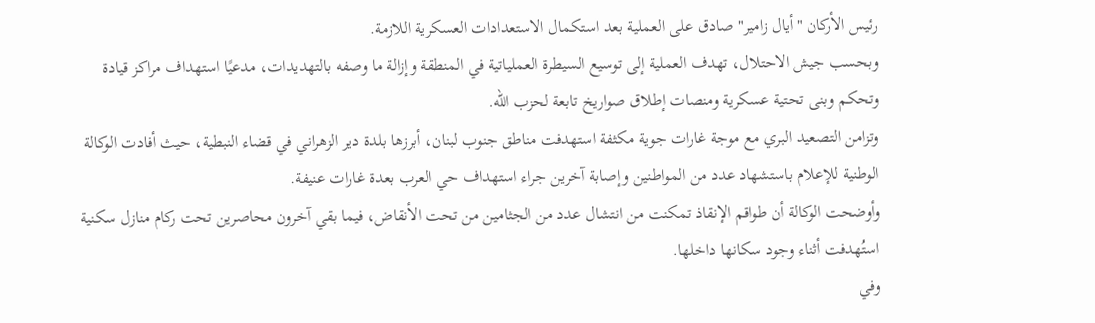رئيس الأركان "أيال زامير" صادق على العملية بعد استكمال الاستعدادات العسكرية اللازمة.
وبحسب جيش الاحتلال، تهدف العملية إلى توسيع السيطرة العملياتية في المنطقة وإزالة ما وصفه بالتهديدات، مدعيًا استهداف مراكز قيادة وتحكم وبنى تحتية عسكرية ومنصات إطلاق صواريخ تابعة لحزب الله.
وتزامن التصعيد البري مع موجة غارات جوية مكثفة استهدفت مناطق جنوب لبنان، أبرزها بلدة دير الزهراني في قضاء النبطية، حيث أفادت الوكالة الوطنية للإعلام باستشهاد عدد من المواطنين وإصابة آخرين جراء استهداف حي العرب بعدة غارات عنيفة.
وأوضحت الوكالة أن طواقم الإنقاذ تمكنت من انتشال عدد من الجثامين من تحت الأنقاض، فيما بقي آخرون محاصرين تحت ركام منازل سكنية استُهدفت أثناء وجود سكانها داخلها.
وفي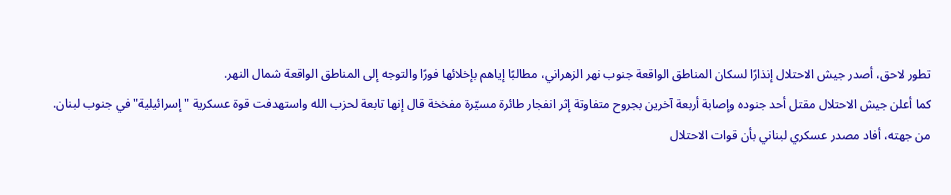تطور لاحق، أصدر جيش الاحتلال إنذارًا لسكان المناطق الواقعة جنوب نهر الزهراني، مطالبًا إياهم بإخلائها فورًا والتوجه إلى المناطق الواقعة شمال النهر.
كما أعلن جيش الاحتلال مقتل أحد جنوده وإصابة أربعة آخرين بجروح متفاوتة إثر انفجار طائرة مسيّرة مفخخة قال إنها تابعة لحزب الله واستهدفت قوة عسكرية "إسرائيلية" في جنوب لبنان.
من جهته، أفاد مصدر عسكري لبناني بأن قوات الاحتلال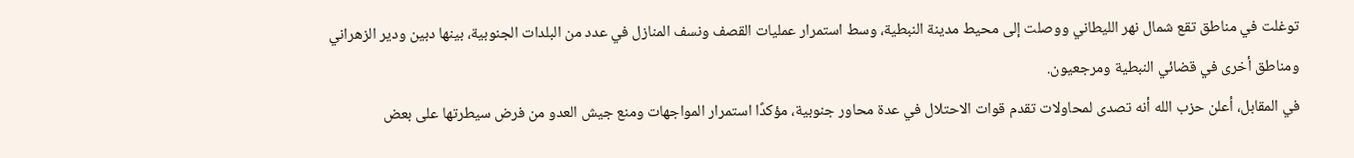توغلت في مناطق تقع شمال نهر الليطاني ووصلت إلى محيط مدينة النبطية، وسط استمرار عمليات القصف ونسف المنازل في عدد من البلدات الجنوبية، بينها دبين ودير الزهراني ومناطق أخرى في قضائي النبطية ومرجعيون.
في المقابل، أعلن حزب الله أنه تصدى لمحاولات تقدم قوات الاحتلال في عدة محاور جنوبية، مؤكدًا استمرار المواجهات ومنع جيش العدو من فرض سيطرتها على بعض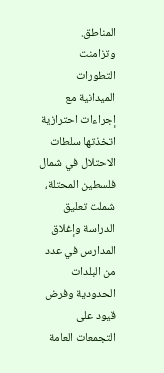المناطق.
وتزامنت التطورات الميدانية مع إجراءات احترازية اتخذتها سلطات الاحتلال في شمال فلسطين المحتلة، شملت تعليق الدراسة وإغلاق المدارس في عدد من البلدات الحدودية وفرض قيود على التجمعات العامة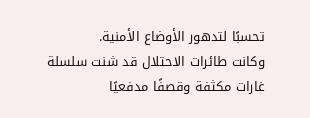تحسبًا لتدهور الأوضاع الأمنية.
وكانت طائرات الاحتلال قد شنت سلسلة غارات مكثفة وقصفًا مدفعيًا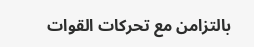بالتزامن مع تحركات القوات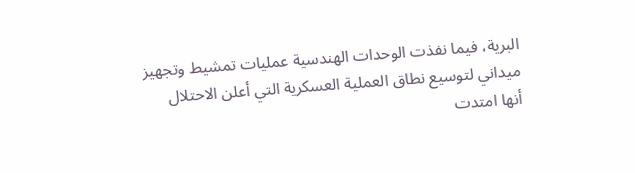البرية، فيما نفذت الوحدات الهندسية عمليات تمشيط وتجهيز ميداني لتوسيع نطاق العملية العسكرية التي أعلن الاحتلال أنها امتدت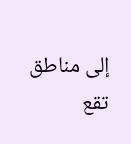إلى مناطق تقع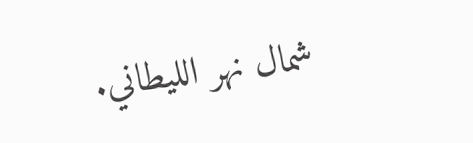شمال نهر الليطاني.